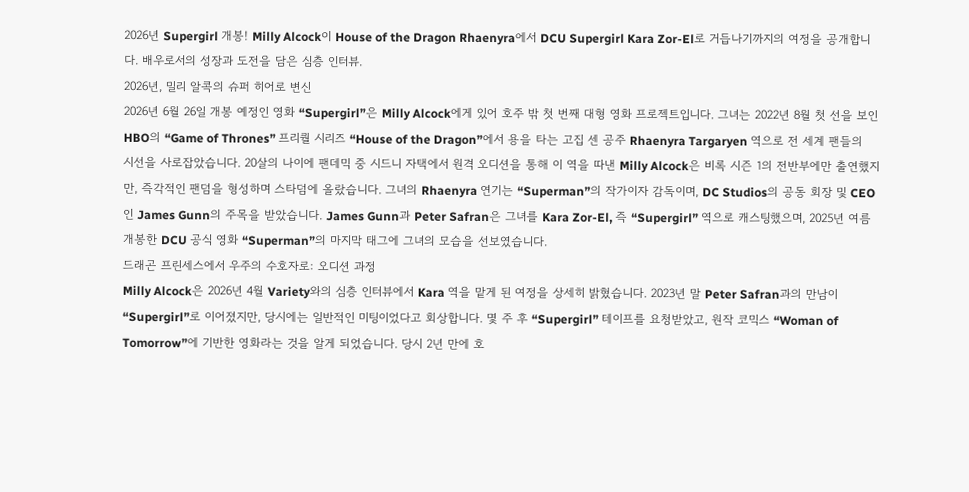2026년 Supergirl 개봉! Milly Alcock이 House of the Dragon Rhaenyra에서 DCU Supergirl Kara Zor-El로 거듭나기까지의 여정을 공개합니다. 배우로서의 성장과 도전을 담은 심층 인터뷰.
2026년, 밀리 알콕의 슈퍼 히어로 변신
2026년 6월 26일 개봉 예정인 영화 “Supergirl”은 Milly Alcock에게 있어 호주 밖 첫 번째 대형 영화 프로젝트입니다. 그녀는 2022년 8월 첫 선을 보인 HBO의 “Game of Thrones” 프리퀄 시리즈 “House of the Dragon”에서 용을 타는 고집 센 공주 Rhaenyra Targaryen 역으로 전 세계 팬들의 시선을 사로잡았습니다. 20살의 나이에 팬데믹 중 시드니 자택에서 원격 오디션을 통해 이 역을 따낸 Milly Alcock은 비록 시즌 1의 전반부에만 출연했지만, 즉각적인 팬덤을 형성하며 스타덤에 올랐습니다. 그녀의 Rhaenyra 연기는 “Superman”의 작가이자 감독이며, DC Studios의 공동 회장 및 CEO인 James Gunn의 주목을 받았습니다. James Gunn과 Peter Safran은 그녀를 Kara Zor-El, 즉 “Supergirl” 역으로 캐스팅했으며, 2025년 여름 개봉한 DCU 공식 영화 “Superman”의 마지막 태그에 그녀의 모습을 선보였습니다.
드래곤 프린세스에서 우주의 수호자로: 오디션 과정
Milly Alcock은 2026년 4월 Variety와의 심층 인터뷰에서 Kara 역을 맡게 된 여정을 상세히 밝혔습니다. 2023년 말 Peter Safran과의 만남이 “Supergirl”로 이어졌지만, 당시에는 일반적인 미팅이었다고 회상합니다. 몇 주 후 “Supergirl” 테이프를 요청받았고, 원작 코믹스 “Woman of Tomorrow”에 기반한 영화라는 것을 알게 되었습니다. 당시 2년 만에 호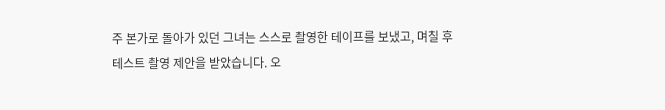주 본가로 돌아가 있던 그녀는 스스로 촬영한 테이프를 보냈고, 며칠 후 테스트 촬영 제안을 받았습니다. 오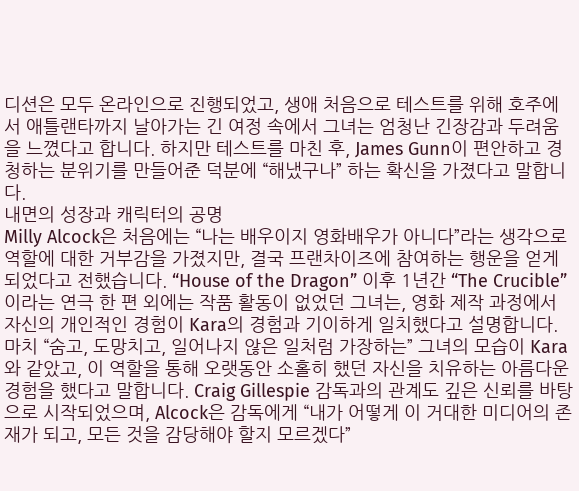디션은 모두 온라인으로 진행되었고, 생애 처음으로 테스트를 위해 호주에서 애틀랜타까지 날아가는 긴 여정 속에서 그녀는 엄청난 긴장감과 두려움을 느꼈다고 합니다. 하지만 테스트를 마친 후, James Gunn이 편안하고 경청하는 분위기를 만들어준 덕분에 “해냈구나” 하는 확신을 가졌다고 말합니다.
내면의 성장과 캐릭터의 공명
Milly Alcock은 처음에는 “나는 배우이지 영화배우가 아니다”라는 생각으로 역할에 대한 거부감을 가졌지만, 결국 프랜차이즈에 참여하는 행운을 얻게 되었다고 전했습니다. “House of the Dragon” 이후 1년간 “The Crucible”이라는 연극 한 편 외에는 작품 활동이 없었던 그녀는, 영화 제작 과정에서 자신의 개인적인 경험이 Kara의 경험과 기이하게 일치했다고 설명합니다. 마치 “숨고, 도망치고, 일어나지 않은 일처럼 가장하는” 그녀의 모습이 Kara와 같았고, 이 역할을 통해 오랫동안 소홀히 했던 자신을 치유하는 아름다운 경험을 했다고 말합니다. Craig Gillespie 감독과의 관계도 깊은 신뢰를 바탕으로 시작되었으며, Alcock은 감독에게 “내가 어떻게 이 거대한 미디어의 존재가 되고, 모든 것을 감당해야 할지 모르겠다”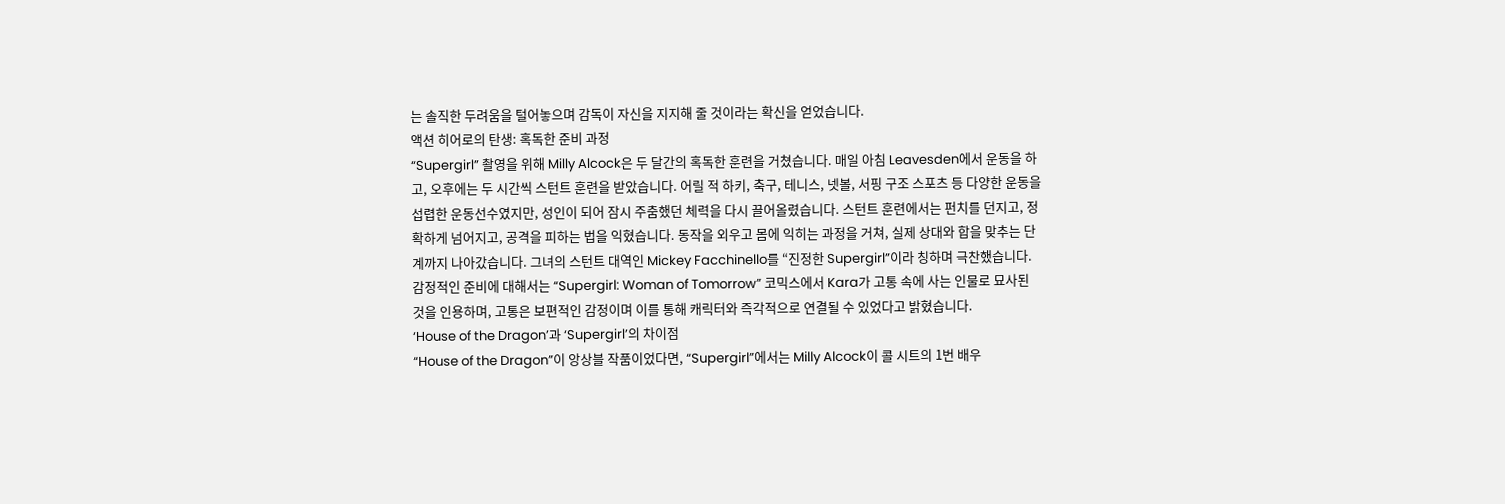는 솔직한 두려움을 털어놓으며 감독이 자신을 지지해 줄 것이라는 확신을 얻었습니다.
액션 히어로의 탄생: 혹독한 준비 과정
“Supergirl” 촬영을 위해 Milly Alcock은 두 달간의 혹독한 훈련을 거쳤습니다. 매일 아침 Leavesden에서 운동을 하고, 오후에는 두 시간씩 스턴트 훈련을 받았습니다. 어릴 적 하키, 축구, 테니스, 넷볼, 서핑 구조 스포츠 등 다양한 운동을 섭렵한 운동선수였지만, 성인이 되어 잠시 주춤했던 체력을 다시 끌어올렸습니다. 스턴트 훈련에서는 펀치를 던지고, 정확하게 넘어지고, 공격을 피하는 법을 익혔습니다. 동작을 외우고 몸에 익히는 과정을 거쳐, 실제 상대와 합을 맞추는 단계까지 나아갔습니다. 그녀의 스턴트 대역인 Mickey Facchinello를 “진정한 Supergirl”이라 칭하며 극찬했습니다. 감정적인 준비에 대해서는 “Supergirl: Woman of Tomorrow” 코믹스에서 Kara가 고통 속에 사는 인물로 묘사된 것을 인용하며, 고통은 보편적인 감정이며 이를 통해 캐릭터와 즉각적으로 연결될 수 있었다고 밝혔습니다.
‘House of the Dragon’과 ‘Supergirl’의 차이점
“House of the Dragon”이 앙상블 작품이었다면, “Supergirl”에서는 Milly Alcock이 콜 시트의 1번 배우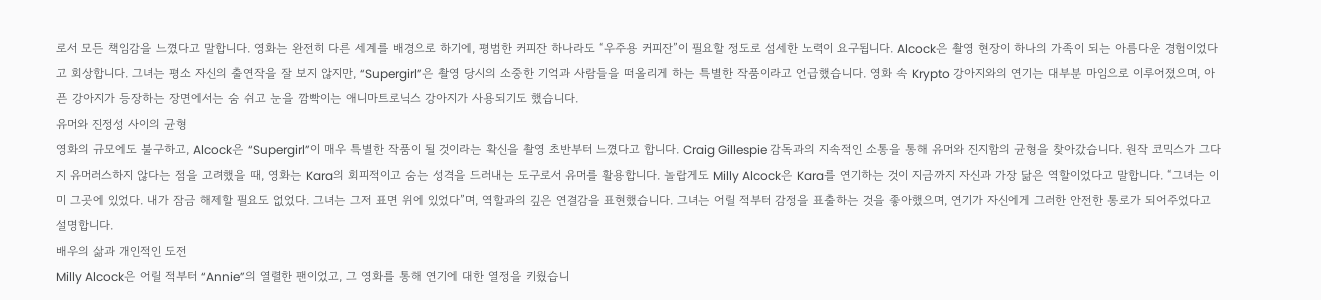로서 모든 책임감을 느꼈다고 말합니다. 영화는 완전히 다른 세계를 배경으로 하기에, 평범한 커피잔 하나라도 “우주용 커피잔”이 필요할 정도로 섬세한 노력이 요구됩니다. Alcock은 촬영 현장이 하나의 가족이 되는 아름다운 경험이었다고 회상합니다. 그녀는 평소 자신의 출연작을 잘 보지 않지만, “Supergirl”은 촬영 당시의 소중한 기억과 사람들을 떠올리게 하는 특별한 작품이라고 언급했습니다. 영화 속 Krypto 강아지와의 연기는 대부분 마임으로 이루어졌으며, 아픈 강아지가 등장하는 장면에서는 숨 쉬고 눈을 깜빡이는 애니마트로닉스 강아지가 사용되기도 했습니다.
유머와 진정성 사이의 균형
영화의 규모에도 불구하고, Alcock은 “Supergirl”이 매우 특별한 작품이 될 것이라는 확신을 촬영 초반부터 느꼈다고 합니다. Craig Gillespie 감독과의 지속적인 소통을 통해 유머와 진지함의 균형을 찾아갔습니다. 원작 코믹스가 그다지 유머러스하지 않다는 점을 고려했을 때, 영화는 Kara의 회피적이고 숨는 성격을 드러내는 도구로서 유머를 활용합니다. 놀랍게도 Milly Alcock은 Kara를 연기하는 것이 지금까지 자신과 가장 닮은 역할이었다고 말합니다. “그녀는 이미 그곳에 있었다. 내가 잠금 해제할 필요도 없었다. 그녀는 그저 표면 위에 있었다”며, 역할과의 깊은 연결감을 표현했습니다. 그녀는 어릴 적부터 감정을 표출하는 것을 좋아했으며, 연기가 자신에게 그러한 안전한 통로가 되어주었다고 설명합니다.
배우의 삶과 개인적인 도전
Milly Alcock은 어릴 적부터 “Annie”의 열렬한 팬이었고, 그 영화를 통해 연기에 대한 열정을 키웠습니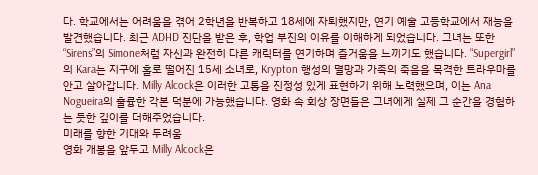다. 학교에서는 어려움을 겪어 2학년을 반복하고 18세에 자퇴했지만, 연기 예술 고등학교에서 재능을 발견했습니다. 최근 ADHD 진단을 받은 후, 학업 부진의 이유를 이해하게 되었습니다. 그녀는 또한 “Sirens”의 Simone처럼 자신과 완전히 다른 캐릭터를 연기하며 즐거움을 느끼기도 했습니다. “Supergirl”의 Kara는 지구에 홀로 떨어진 15세 소녀로, Krypton 행성의 멸망과 가족의 죽음을 목격한 트라우마를 안고 살아갑니다. Milly Alcock은 이러한 고통을 진정성 있게 표현하기 위해 노력했으며, 이는 Ana Nogueira의 훌륭한 각본 덕분에 가능했습니다. 영화 속 회상 장면들은 그녀에게 실제 그 순간을 경험하는 듯한 깊이를 더해주었습니다.
미래를 향한 기대와 두려움
영화 개봉을 앞두고 Milly Alcock은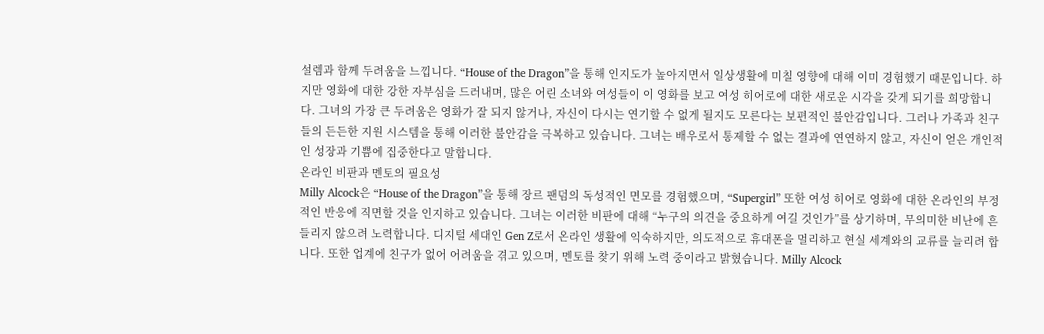설렘과 함께 두려움을 느낍니다. “House of the Dragon”을 통해 인지도가 높아지면서 일상생활에 미칠 영향에 대해 이미 경험했기 때문입니다. 하지만 영화에 대한 강한 자부심을 드러내며, 많은 어린 소녀와 여성들이 이 영화를 보고 여성 히어로에 대한 새로운 시각을 갖게 되기를 희망합니다. 그녀의 가장 큰 두려움은 영화가 잘 되지 않거나, 자신이 다시는 연기할 수 없게 될지도 모른다는 보편적인 불안감입니다. 그러나 가족과 친구들의 든든한 지원 시스템을 통해 이러한 불안감을 극복하고 있습니다. 그녀는 배우로서 통제할 수 없는 결과에 연연하지 않고, 자신이 얻은 개인적인 성장과 기쁨에 집중한다고 말합니다.
온라인 비판과 멘토의 필요성
Milly Alcock은 “House of the Dragon”을 통해 장르 팬덤의 독성적인 면모를 경험했으며, “Supergirl” 또한 여성 히어로 영화에 대한 온라인의 부정적인 반응에 직면할 것을 인지하고 있습니다. 그녀는 이러한 비판에 대해 “누구의 의견을 중요하게 여길 것인가”를 상기하며, 무의미한 비난에 흔들리지 않으려 노력합니다. 디지털 세대인 Gen Z로서 온라인 생활에 익숙하지만, 의도적으로 휴대폰을 멀리하고 현실 세계와의 교류를 늘리려 합니다. 또한 업계에 친구가 없어 어려움을 겪고 있으며, 멘토를 찾기 위해 노력 중이라고 밝혔습니다. Milly Alcock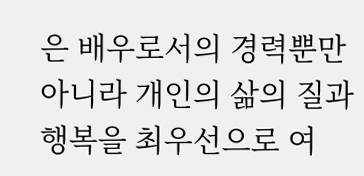은 배우로서의 경력뿐만 아니라 개인의 삶의 질과 행복을 최우선으로 여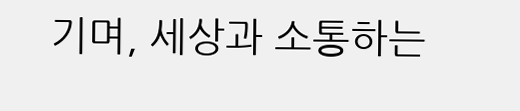기며, 세상과 소통하는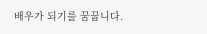배우가 되기를 꿈꿉니다.